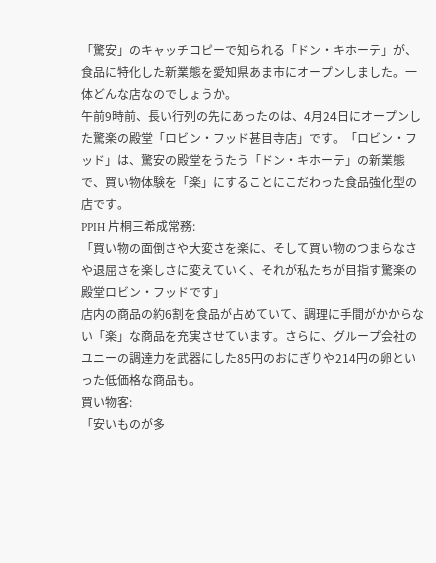「驚安」のキャッチコピーで知られる「ドン・キホーテ」が、食品に特化した新業態を愛知県あま市にオープンしました。一体どんな店なのでしょうか。
午前9時前、長い行列の先にあったのは、4月24日にオープンした驚楽の殿堂「ロビン・フッド甚目寺店」です。「ロビン・フッド」は、驚安の殿堂をうたう「ドン・キホーテ」の新業態で、買い物体験を「楽」にすることにこだわった食品強化型の店です。
PPIH 片桐三希成常務:
「買い物の面倒さや大変さを楽に、そして買い物のつまらなさや退屈さを楽しさに変えていく、それが私たちが目指す驚楽の殿堂ロビン・フッドです」
店内の商品の約6割を食品が占めていて、調理に手間がかからない「楽」な商品を充実させています。さらに、グループ会社のユニーの調達力を武器にした85円のおにぎりや214円の卵といった低価格な商品も。
買い物客:
「安いものが多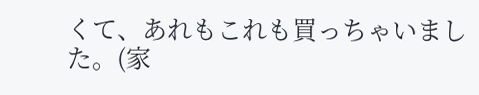くて、あれもこれも買っちゃいました。(家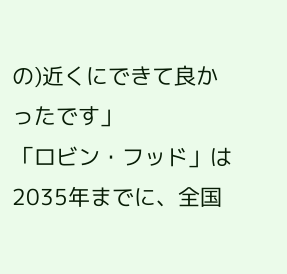の)近くにできて良かったです」
「ロビン・フッド」は2035年までに、全国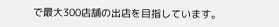で最大300店舗の出店を目指しています。